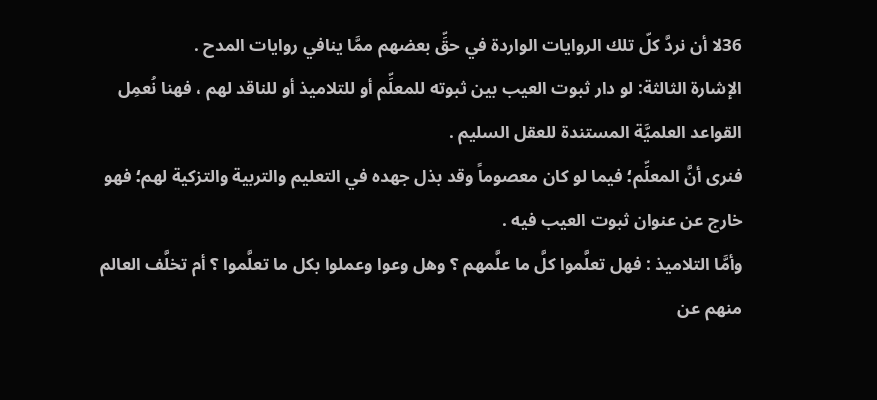36لا أن نردَّ كلّ تلك الروايات الواردة في حقِّ بعضهم ممَّا ينافي روايات المدح .
الإشارة الثالثة: لو دار ثبوت العيب بين ثبوته للمعلِّم أو للتلاميذ أو للناقد لهم ، فهنا نُعمِل القواعد العلميَّة المستندة للعقل السليم .
فنرى أنَّ المعلِّم؛ فيما لو كان معصوماً وقد بذل جهده في التعليم والتربية والتزكية لهم؛ فهو خارج عن عنوان ثبوت العيب فيه .
وأمَّا التلاميذ : فهل تعلَّموا كلَّ ما علَّمهم ؟ وهل وعوا وعملوا بكل ما تعلَّموا ؟ أم تخلَّف العالم منهم عن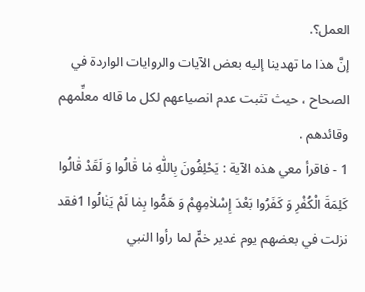العمل؟.
إنَّ هذا ما تهدينا إليه بعض الآيات والروايات الواردة في الصحاح ، حيث تثبت عدم انصياعهم لكل ما قاله معلِّمهم وقائدهم .
1 - فاقرأ معي هذه الآية : يَحْلِفُونَ بِاللّٰهِ مٰا قٰالُوا وَ لَقَدْ قٰالُوا كَلِمَةَ الْكُفْرِ وَ كَفَرُوا بَعْدَ إِسْلاٰمِهِمْ وَ هَمُّوا بِمٰا لَمْ يَنٰالُوا 1فقد نزلت في بعضهم يوم غدير خمٍّ لما رأوا النبي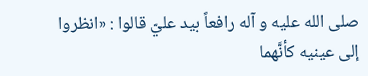صلى الله عليه و آله رافعاً بيد عليّ قالوا : «انظروا إلى عينيه كأنَّهما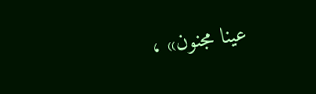عينا مجنون» ،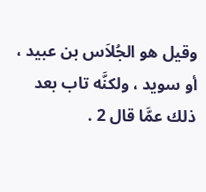وقيل هو الجُلاَس بن عبيد ، أو سويد ، ولكنَّه تاب بعد ذلك عمَّا قال 2 .